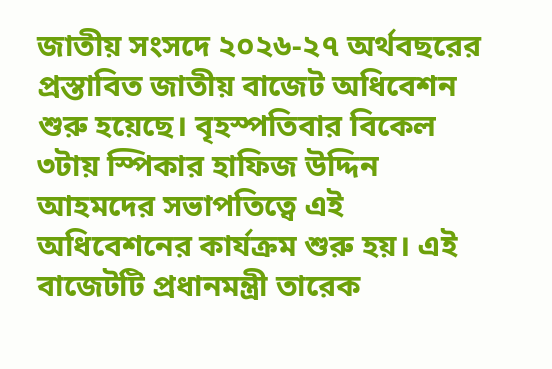জাতীয় সংসদে ২০২৬-২৭ অর্থবছরের প্রস্তাবিত জাতীয় বাজেট অধিবেশন শুরু হয়েছে। বৃহস্পতিবার বিকেল ৩টায় স্পিকার হাফিজ উদ্দিন আহমদের সভাপতিত্বে এই অধিবেশনের কার্যক্রম শুরু হয়। এই বাজেটটি প্রধানমন্ত্রী তারেক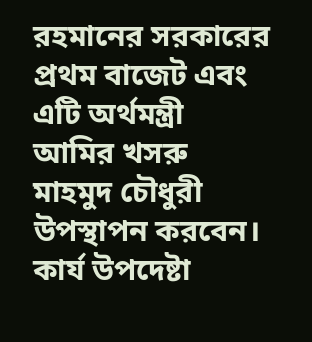রহমানের সরকারের প্রথম বাজেট এবং এটি অর্থমন্ত্রী আমির খসরু মাহমুদ চৌধুরী উপস্থাপন করবেন। কার্য উপদেষ্টা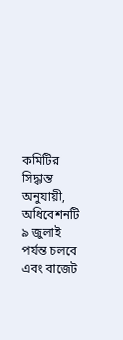কমিটির সিদ্ধান্ত অনুযায়ী, অধিবেশনটি ৯ জুলাই পর্যন্ত চলবে এবং বাজেট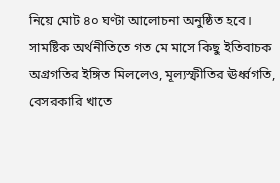নিয়ে মোট ৪০ ঘণ্টা আলোচনা অনুষ্ঠিত হবে।
সামষ্টিক অর্থনীতিতে গত মে মাসে কিছু ইতিবাচক অগ্রগতির ইঙ্গিত মিললেও, মূল্যস্ফীতির ঊর্ধ্বগতি, বেসরকারি খাতে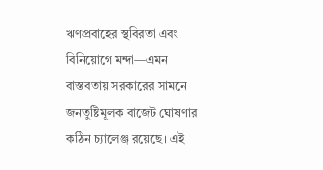ঋণপ্রবাহের স্থবিরতা এবং বিনিয়োগে মন্দা—এমন বাস্তবতায় সরকারের সামনে জনতুষ্টিমূলক বাজেট ঘোষণার কঠিন চ্যালেঞ্জ রয়েছে। এই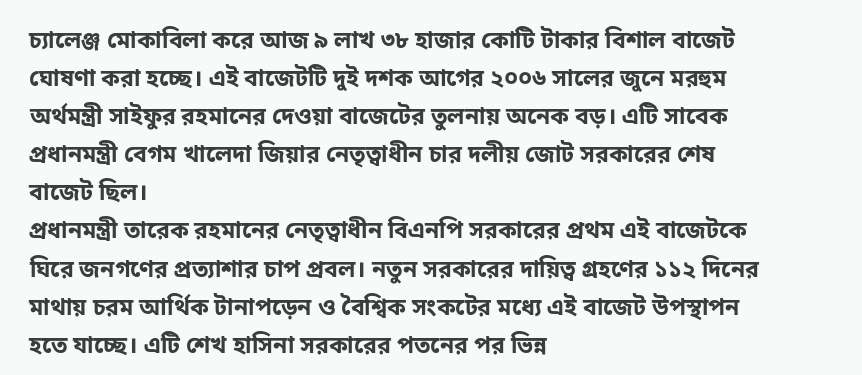চ্যালেঞ্জ মোকাবিলা করে আজ ৯ লাখ ৩৮ হাজার কোটি টাকার বিশাল বাজেট ঘোষণা করা হচ্ছে। এই বাজেটটি দুই দশক আগের ২০০৬ সালের জুনে মরহুম অর্থমন্ত্রী সাইফুর রহমানের দেওয়া বাজেটের তুলনায় অনেক বড়। এটি সাবেক প্রধানমন্ত্রী বেগম খালেদা জিয়ার নেতৃত্বাধীন চার দলীয় জোট সরকারের শেষ বাজেট ছিল।
প্রধানমন্ত্রী তারেক রহমানের নেতৃত্বাধীন বিএনপি সরকারের প্রথম এই বাজেটকে ঘিরে জনগণের প্রত্যাশার চাপ প্রবল। নতুন সরকারের দায়িত্ব গ্রহণের ১১২ দিনের মাথায় চরম আর্থিক টানাপড়েন ও বৈশ্বিক সংকটের মধ্যে এই বাজেট উপস্থাপন হতে যাচ্ছে। এটি শেখ হাসিনা সরকারের পতনের পর ভিন্ন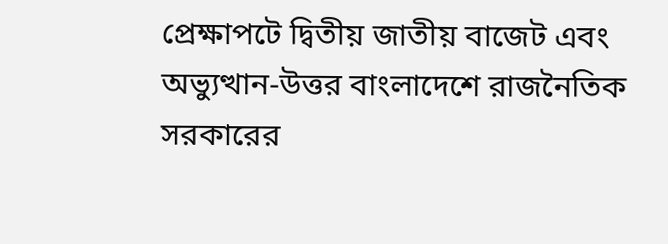প্রেক্ষাপটে দ্বিতীয় জাতীয় বাজেট এবং অভ্যুত্থান-উত্তর বাংলাদেশে রাজনৈতিক সরকারের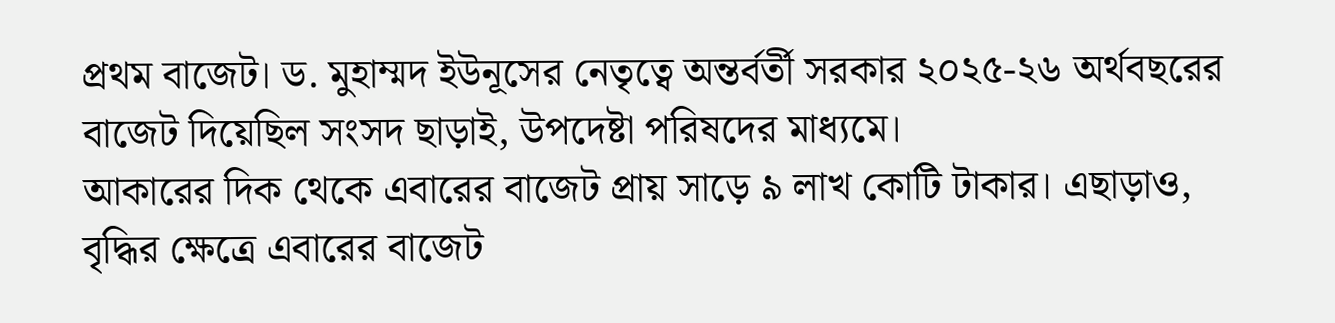প্রথম বাজেট। ড. মুহাম্মদ ইউনূসের নেতৃত্বে অন্তর্বর্তী সরকার ২০২৫-২৬ অর্থবছরের বাজেট দিয়েছিল সংসদ ছাড়াই, উপদেষ্টা পরিষদের মাধ্যমে।
আকারের দিক থেকে এবারের বাজেট প্রায় সাড়ে ৯ লাখ কোটি টাকার। এছাড়াও, বৃদ্ধির ক্ষেত্রে এবারের বাজেট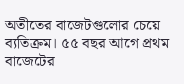অতীতের বাজেটগুলোর চেয়ে ব্যতিক্রম। ৫৫ বছর আগে প্রথম বাজেটের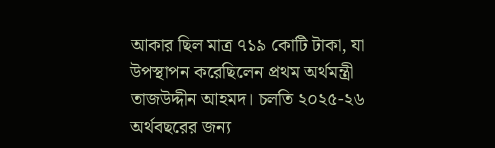আকার ছিল মাত্র ৭১৯ কোটি টাকা, যা উপস্থাপন করেছিলেন প্রথম অর্থমন্ত্রী তাজউদ্দীন আহমদ। চলতি ২০২৫-২৬ অর্থবছরের জন্য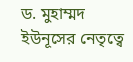ড. মুহাম্মদ ইউনূসের নেতৃত্বে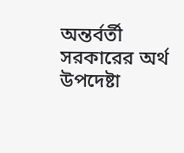অন্তর্বর্তী সরকারের অর্থ উপদেষ্টা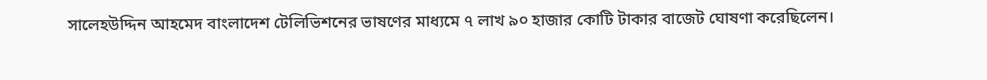সালেহউদ্দিন আহমেদ বাংলাদেশ টেলিভিশনের ভাষণের মাধ্যমে ৭ লাখ ৯০ হাজার কোটি টাকার বাজেট ঘোষণা করেছিলেন।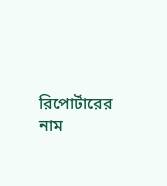রিপোর্টারের নাম